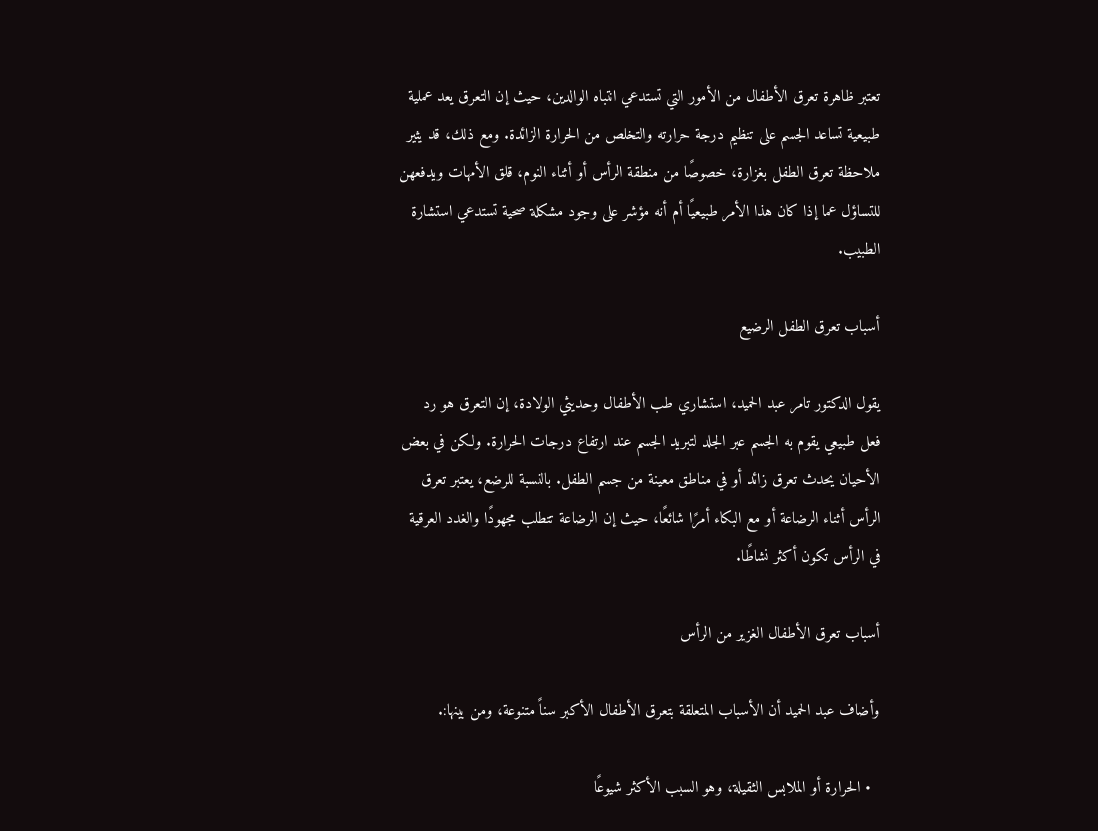تعتبر ظاهرة تعرق الأطفال من الأمور التي تستدعي انتباه الوالدين، حيث إن التعرق يعد عملية طبيعية تساعد الجسم على تنظيم درجة حرارته والتخلص من الحرارة الزائدة. ومع ذلك، قد يثير ملاحظة تعرق الطفل بغزارة، خصوصًا من منطقة الرأس أو أثناء النوم، قلق الأمهات ويدفعهن للتساؤل عما إذا كان هذا الأمر طبيعيًا أم أنه مؤشر على وجود مشكلة صحية تستدعي استشارة الطبيب.

أسباب تعرق الطفل الرضيع

يقول الدكتور تامر عبد الحميد، استشاري طب الأطفال وحديثي الولادة، إن التعرق هو رد فعل طبيعي يقوم به الجسم عبر الجلد لتبريد الجسم عند ارتفاع درجات الحرارة. ولكن في بعض الأحيان يحدث تعرق زائد أو في مناطق معينة من جسم الطفل. بالنسبة للرضع، يعتبر تعرق الرأس أثناء الرضاعة أو مع البكاء أمرًا شائعًا، حيث إن الرضاعة تتطلب مجهودًا والغدد العرقية في الرأس تكون أكثر نشاطًا.

أسباب تعرق الأطفال الغزير من الرأس

وأضاف عبد الحميد أن الأسباب المتعلقة بتعرق الأطفال الأكبر سناً متنوعة، ومن بينها:.

  • الحرارة أو الملابس الثقيلة، وهو السبب الأكثر شيوعًا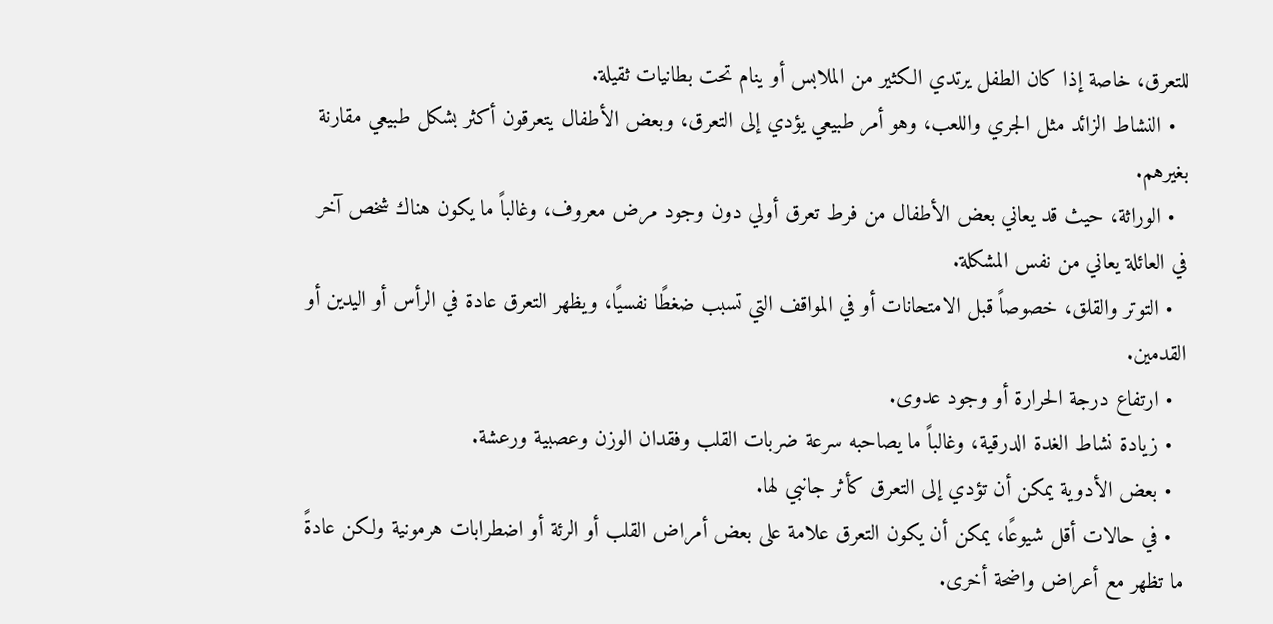للتعرق، خاصة إذا كان الطفل يرتدي الكثير من الملابس أو ينام تحت بطانيات ثقيلة.
  • النشاط الزائد مثل الجري واللعب، وهو أمر طبيعي يؤدي إلى التعرق، وبعض الأطفال يتعرقون أكثر بشكل طبيعي مقارنة بغيرهم.
  • الوراثة، حيث قد يعاني بعض الأطفال من فرط تعرق أولي دون وجود مرض معروف، وغالباً ما يكون هناك شخص آخر في العائلة يعاني من نفس المشكلة.
  • التوتر والقلق، خصوصاً قبل الامتحانات أو في المواقف التي تسبب ضغطًا نفسيًا، ويظهر التعرق عادة في الرأس أو اليدين أو القدمين.
  • ارتفاع درجة الحرارة أو وجود عدوى.
  • زيادة نشاط الغدة الدرقية، وغالباً ما يصاحبه سرعة ضربات القلب وفقدان الوزن وعصبية ورعشة.
  • بعض الأدوية يمكن أن تؤدي إلى التعرق كأثر جانبي لها.
  • في حالات أقل شيوعًا، يمكن أن يكون التعرق علامة على بعض أمراض القلب أو الرئة أو اضطرابات هرمونية ولكن عادةً ما تظهر مع أعراض واضحة أخرى.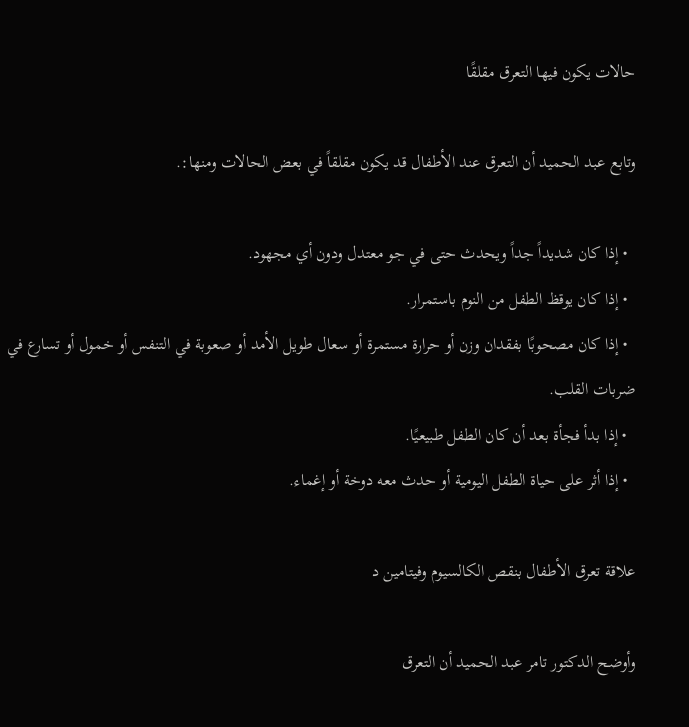حالات يكون فيها التعرق مقلقًا

وتابع عبد الحميد أن التعرق عند الأطفال قد يكون مقلقاً في بعض الحالات ومنها:.

  • إذا كان شديداً جداً ويحدث حتى في جو معتدل ودون أي مجهود.
  • إذا كان يوقظ الطفل من النوم باستمرار.
  • إذا كان مصحوبًا بفقدان وزن أو حرارة مستمرة أو سعال طويل الأمد أو صعوبة في التنفس أو خمول أو تسارع في ضربات القلب.
  • إذا بدأ فجأة بعد أن كان الطفل طبيعيًا.
  • إذا أثر على حياة الطفل اليومية أو حدث معه دوخة أو إغماء.

علاقة تعرق الأطفال بنقص الكالسيوم وفيتامين د

وأوضح الدكتور تامر عبد الحميد أن التعرق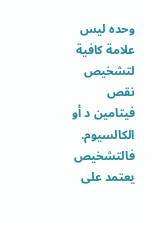وحده ليس علامة كافية لتشخيص نقص فيتامين د أو الكالسيوم. فالتشخيص يعتمد على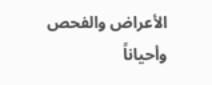الأعراض والفحص وأحياناً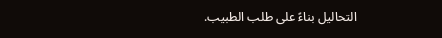التحاليل بناءً على طلب الطبيب.